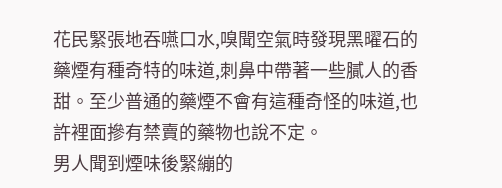花民緊張地吞嚥口水,嗅聞空氣時發現黑曜石的藥煙有種奇特的味道,刺鼻中帶著一些膩人的香甜。至少普通的藥煙不會有這種奇怪的味道,也許裡面摻有禁賣的藥物也說不定。
男人聞到煙味後緊繃的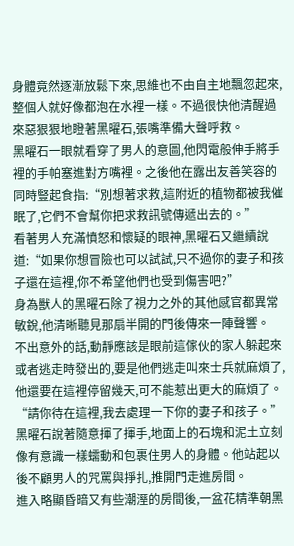身體竟然逐漸放鬆下來,思維也不由自主地飄忽起來,整個人就好像都泡在水裡一樣。不過很快他清醒過來惡狠狠地瞪著黑曜石,張嘴準備大聲呼救。
黑曜石一眼就看穿了男人的意圖,他閃電般伸手將手裡的手帕塞進對方嘴裡。之後他在露出友善笑容的同時豎起食指:“別想著求救,這附近的植物都被我催眠了,它們不會幫你把求救訊號傳遞出去的。”
看著男人充滿憤怒和懷疑的眼神,黑曜石又繼續說道:“如果你想冒險也可以試試,只不過你的妻子和孩子還在這裡,你不希望他們也受到傷害吧?”
身為獸人的黑曜石除了視力之外的其他感官都異常敏銳,他清晰聽見那扇半開的門後傳來一陣聲響。
不出意外的話,動靜應該是眼前這傢伙的家人躲起來或者逃走時發出的,要是他們逃走叫來士兵就麻煩了,他還要在這裡停留幾天,可不能惹出更大的麻煩了。
“請你待在這裡,我去處理一下你的妻子和孩子。”黑曜石說著隨意揮了揮手,地面上的石塊和泥土立刻像有意識一樣蠕動和包裹住男人的身體。他站起以後不顧男人的咒罵與掙扎,推開門走進房間。
進入略顯昏暗又有些潮溼的房間後,一盆花精準朝黑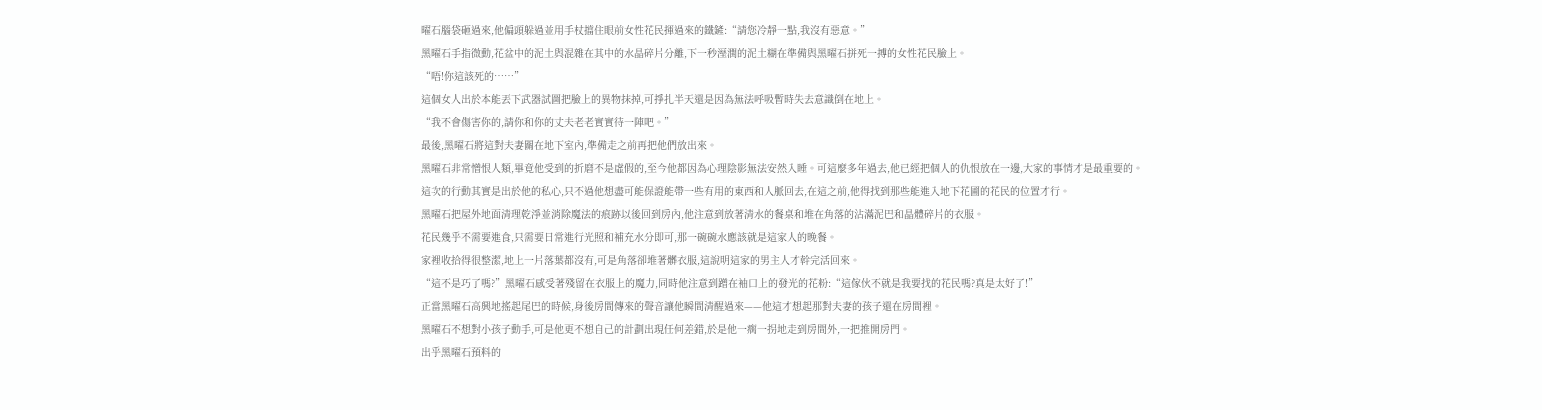曜石腦袋砸過來,他偏頭躲過並用手杖擋住眼前女性花民揮過來的鐵鏟:“請您冷靜一點,我沒有惡意。”
黑曜石手指微動,花盆中的泥土與混雜在其中的水晶碎片分離,下一秒溼潤的泥土糊在準備與黑曜石拼死一搏的女性花民臉上。
“唔!你這該死的……”
這個女人出於本能丟下武器試圖把臉上的異物抹掉,可掙扎半天還是因為無法呼吸暫時失去意識倒在地上。
“我不會傷害你的,請你和你的丈夫老老實實待一陣吧。”
最後,黑曜石將這對夫妻關在地下室內,準備走之前再把他們放出來。
黑曜石非常憎恨人類,畢竟他受到的折磨不是虛假的,至今他都因為心理陰影無法安然入睡。可這麼多年過去,他已經把個人的仇恨放在一邊,大家的事情才是最重要的。
這次的行動其實是出於他的私心,只不過他想盡可能保證能帶一些有用的東西和人脈回去,在這之前,他得找到那些能進入地下花圃的花民的位置才行。
黑曜石把屋外地面清理乾淨並消除魔法的痕跡以後回到房內,他注意到放著清水的餐桌和堆在角落的沾滿泥巴和晶體碎片的衣服。
花民幾乎不需要進食,只需要日常進行光照和補充水分即可,那一碗碗水應該就是這家人的晚餐。
家裡收拾得很整潔,地上一片落葉都沒有,可是角落卻堆著髒衣服,這說明這家的男主人才幹完活回來。
“這不是巧了嗎?”黑曜石感受著殘留在衣服上的魔力,同時他注意到蹭在袖口上的發光的花粉:“這傢伙不就是我要找的花民嗎?真是太好了!”
正當黑曜石高興地搖起尾巴的時候,身後房間傳來的聲音讓他瞬間清醒過來——他這才想起那對夫妻的孩子還在房間裡。
黑曜石不想對小孩子動手,可是他更不想自己的計劃出現任何差錯,於是他一瘸一拐地走到房間外,一把推開房門。
出乎黑曜石預料的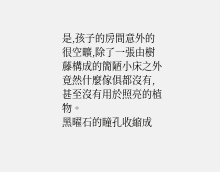是,孩子的房間意外的很空曠,除了一張由樹藤構成的簡陋小床之外竟然什麼傢俱都沒有,甚至沒有用於照亮的植物。
黑曜石的瞳孔收縮成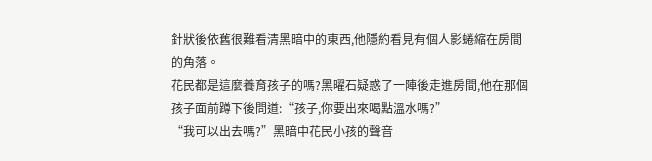針狀後依舊很難看清黑暗中的東西,他隱約看見有個人影蜷縮在房間的角落。
花民都是這麼養育孩子的嗎?黑曜石疑惑了一陣後走進房間,他在那個孩子面前蹲下後問道:“孩子,你要出來喝點溫水嗎?”
“我可以出去嗎?”黑暗中花民小孩的聲音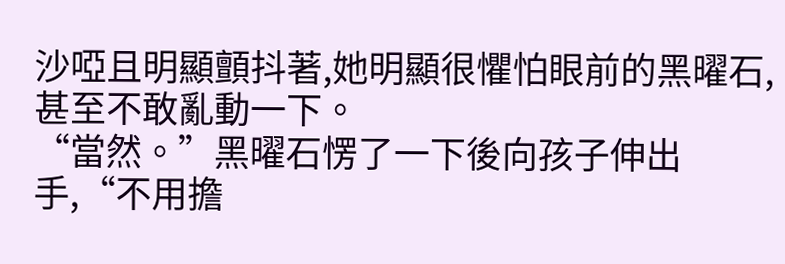沙啞且明顯顫抖著,她明顯很懼怕眼前的黑曜石,甚至不敢亂動一下。
“當然。”黑曜石愣了一下後向孩子伸出手,“不用擔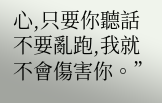心,只要你聽話不要亂跑,我就不會傷害你。”